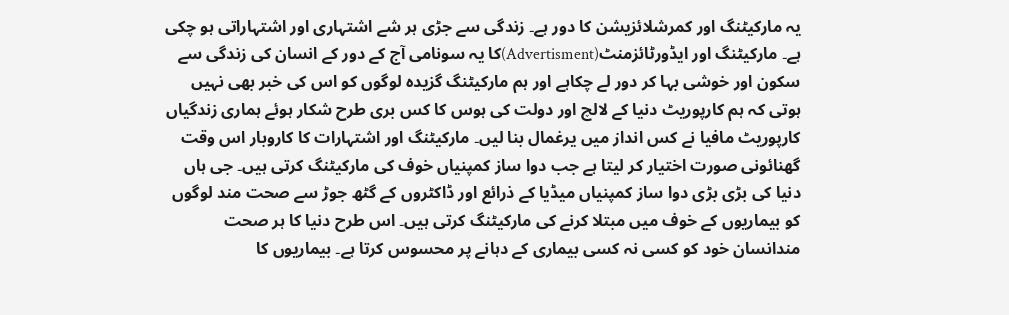یہ مارکیٹنگ اور کمرشلائزیشن کا دور ہے۔ زندگی سے جڑی ہر شے اشتہاری اور اشتہاراتی ہو چکی ہے۔ مارکیٹنگ اور ایڈورٹائزمنٹ(Advertisment)کا یہ سونامی آج کے دور کے انسان کی زندگی سے سکون اور خوشی بہا کر دور لے چکاہے اور ہم مارکیٹنگ گزیدہ لوگوں کو اس کی خبر بھی نہیں ہوتی کہ ہم کارپوریٹ دنیا کے لالچ اور دولت کی ہوس کا کس بری طرح شکار ہوئے ہماری زندگیاں کارپوریٹ مافیا نے کس انداز میں یرغمال بنا لیں۔ مارکیٹنگ اور اشتہارات کا کاروبار اس وقت گھنائونی صورت اختیار کر لیتا ہے جب دوا ساز کمپنیاں خوف کی مارکیٹنگ کرتی ہیں۔ جی ہاں دنیا کی بڑی بڑی دوا ساز کمپنیاں میڈیا کے ذرائع اور ڈاکٹروں کے گٹھ جوڑ سے صحت مند لوگوں کو بیماریوں کے خوف میں مبتلا کرنے کی مارکیٹنگ کرتی ہیں۔ اس طرح دنیا کا ہر صحت مندانسان خود کو کسی نہ کسی بیماری کے دہانے پر محسوس کرتا ہے۔ بیماریوں کا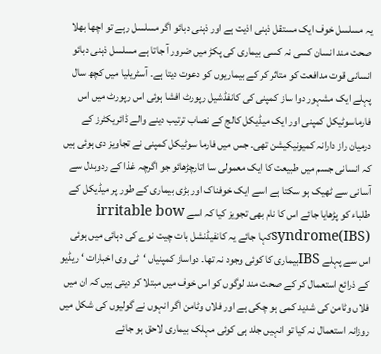یہ مسلسل خوف ایک مستقل ذہنی اذیت ہے اور ذہنی دبائو اگر مسلسل رہے تو اچھا بھلا صحت مند انسان کسی نہ کسی بیماری کی پکڑ میں ضرور آ جاتا ہے مسلسل ذہنی دبائو انسانی قوت مدافعت کو متاثر کر کے بیماریوں کو دعوت دیتا ہے۔ آسٹریلیا میں کچھ سال پہلے ایک مشہور دوا ساز کمپنی کی کانفڈشیل رپورٹ افشا ہوئی اس رپورٹ میں اس فارماسوٹیکل کمپنی اور ایک میڈیکل کالج کے نصاب ترتیب دینے والے ڈائریکٹرز کے درمیان راز دارانہ کمیونیکیشن تھی۔ جس میں فارما سوٹیکل کمپنی نے تجاویز دی ہوئی ہیں کہ انسانی جسم میں طبیعت کا ایک معمولی سا اتارچڑھائو جو اگرچہ غذا کے ردوبدل سے آسانی سے ٹھیک ہو سکتا ہے اسے ایک خوفناک اور بڑی بیماری کے طور پر میڈیکل کے طلباء کو پڑھایا جائے اس کا نام بھی تجویز کیا کہ اسے irritable bow syndrome(IBS)کہا جائے یہ کانفیڈنشل بات چیت نوے کی دہائی میں ہوئی اس سے پہلے IBSبیماری کا کوئی وجود نہ تھا۔ دواساز کمپنیاں ‘ٹی وی اخبارات ‘ ریڈیو کے ذرائع استعمال کر کے صحت مند لوگوں کو اس خوف میں مبتلا کر دیتی ہیں کہ ان میں فلاں وٹامن کی شدید کمی ہو چکی ہے اور فلاں وٹامن اگر انہوں نے گولیوں کی شکل میں روزانہ استعمال نہ کیا تو انہیں جلد ہی کوئی مہلک بیماری لاحق ہو جائے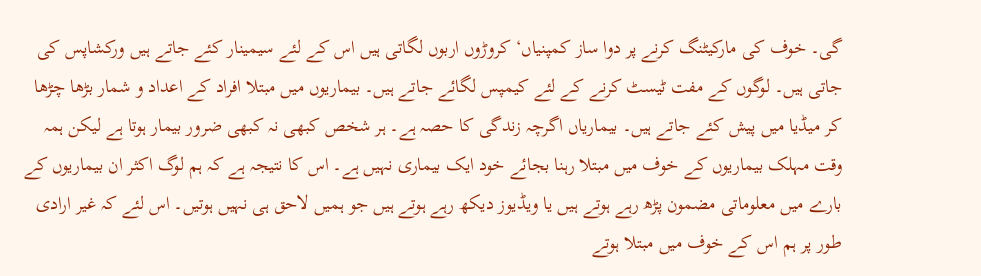گی۔ خوف کی مارکیٹنگ کرنے پر دوا ساز کمپنیاں‘ کروڑوں اربوں لگاتی ہیں اس کے لئے سیمینار کئے جاتے ہیں ورکشاپس کی جاتی ہیں۔ لوگوں کے مفت ٹیسٹ کرنے کے لئے کیمپس لگائے جاتے ہیں۔ بیماریوں میں مبتلا افراد کے اعداد و شمار بڑھا چڑھا کر میڈیا میں پیش کئے جاتے ہیں۔ بیماریاں اگرچہ زندگی کا حصہ ہے۔ ہر شخص کبھی نہ کبھی ضرور بیمار ہوتا ہے لیکن ہمہ وقت مہلک بیماریوں کے خوف میں مبتلا رہنا بجائے خود ایک بیماری نہیں ہے۔ اس کا نتیجہ ہے کہ ہم لوگ اکثر ان بیماریوں کے بارے میں معلوماتی مضمون پڑھ رہے ہوتے ہیں یا ویڈیوز دیکھ رہے ہوتے ہیں جو ہمیں لاحق ہی نہیں ہوتیں۔ اس لئے کہ غیر ارادی طور پر ہم اس کے خوف میں مبتلا ہوتے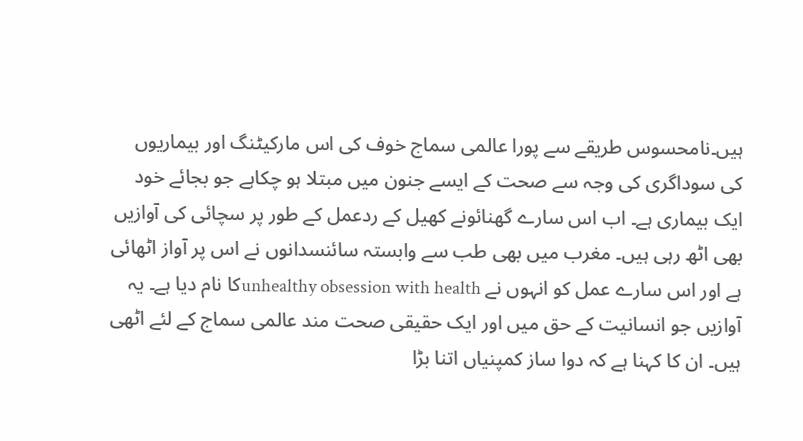ہیں۔نامحسوس طریقے سے پورا عالمی سماج خوف کی اس مارکیٹنگ اور بیماریوں کی سوداگری کی وجہ سے صحت کے ایسے جنون میں مبتلا ہو چکاہے جو بجائے خود ایک بیماری ہے۔ اب اس سارے گھنائونے کھیل کے ردعمل کے طور پر سچائی کی آوازیں بھی اٹھ رہی ہیں۔ مغرب میں بھی طب سے وابستہ سائنسدانوں نے اس پر آواز اٹھائی ہے اور اس سارے عمل کو انہوں نے unhealthy obsession with healthکا نام دیا ہے۔ یہ آوازیں جو انسانیت کے حق میں اور ایک حقیقی صحت مند عالمی سماج کے لئے اٹھی ہیں۔ ان کا کہنا ہے کہ دوا ساز کمپنیاں اتنا بڑا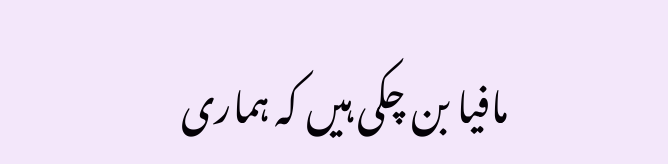مافیا بن چکی ہیں کہ ہماری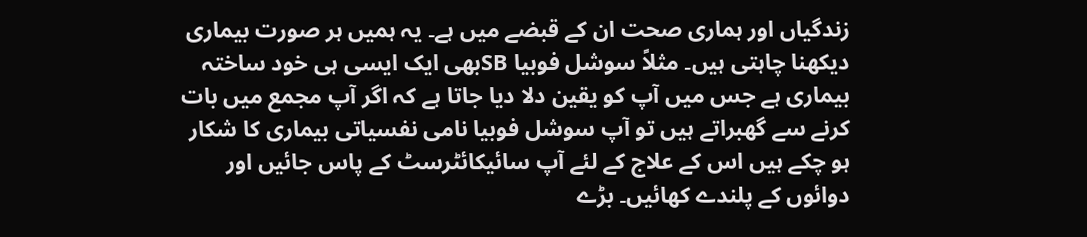زندگیاں اور ہماری صحت ان کے قبضے میں ہے۔ یہ ہمیں ہر صورت بیماری دیکھنا چاہتی ہیں۔ مثلاً سوشل فوبیا SBبھی ایک ایسی ہی خود ساختہ بیماری ہے جس میں آپ کو یقین دلا دیا جاتا ہے کہ اگر آپ مجمع میں بات کرنے سے گھبراتے ہیں تو آپ سوشل فوبیا نامی نفسیاتی بیماری کا شکار ہو چکے ہیں اس کے علاج کے لئے آپ سائیکائٹرسٹ کے پاس جائیں اور دوائوں کے پلندے کھائیں۔ بڑے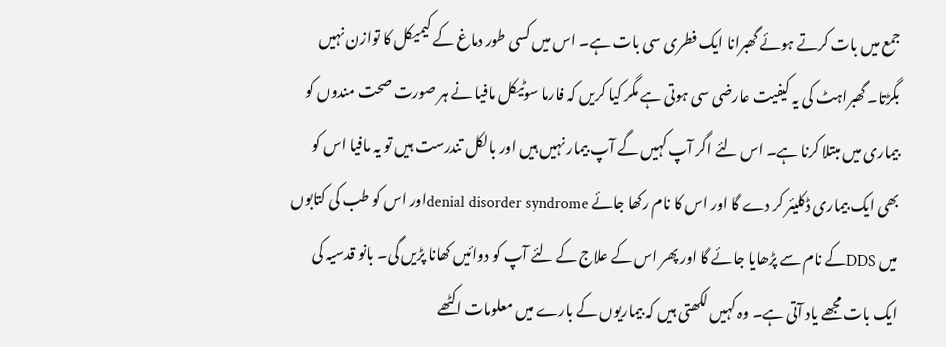جمع میں بات کرتے ہوئے گھبرانا ایک فطری سی بات ہے۔ اس میں کسی طور دماغ کے کیمیکل کا توازن نہیں بگڑتا۔ گھبراہٹ کی یہ کیفیت عارضی سی ہوتی ہے مگر کیا کریں کہ فارما سوٹیکل مافیا نے ہر صورت صحت مندوں کو بیماری میں مبتلا کرنا ہے۔ اس لئے اگر آپ کہیں گے آپ بیمار نہیں ہیں اور بالکل تندرست ہیں تو یہ مافیا اس کو بھی ایک بیماری ڈکلیئر کر دے گا اور اس کا نام رکھا جائے denial disorder syndromeاور اس کو طب کی کتابوں میں DDSکے نام سے پڑھایا جائے گا اور پھر اس کے علاج کے لئے آپ کو دوائیں کھانا پڑیں گی۔ بانو قدسیہ کی ایک بات مجھے یاد آتی ہے۔ وہ کہیں لکھتی ہیں کہ بیماریوں کے بارے میں معلومات اکٹھے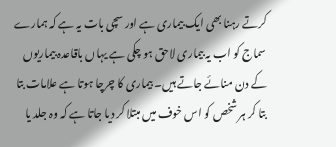کرتے رہنا بھی ایک بیماری ہے اور سچی بات یہ ہے کہ ہمارے سماج کو اب یہ بیماری لاحق ہو چکی ہے یہاں باقاعدہ بیماریوں کے دن منائے جاتے ہیں۔ بیماری کا چرچا ہوتا ہے علامات بتا بتا کر ہر شخص کو اس خوف میں مبتلا کر دیا جاتا ہے کہ وہ جلد یا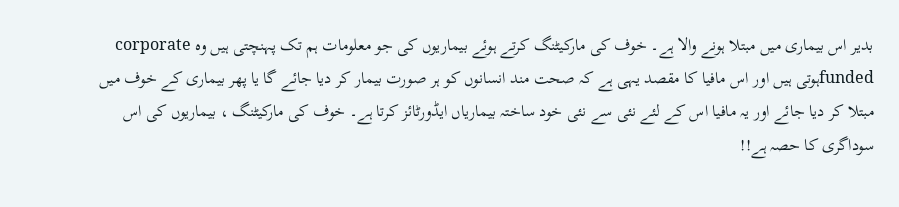بدیر اس بیماری میں مبتلا ہونے والا ہے۔ خوف کی مارکیٹنگ کرتے ہوئے بیماریوں کی جو معلومات ہم تک پہنچتی ہیں وہ corporate fundedہوتی ہیں اور اس مافیا کا مقصد یہی ہے کہ صحت مند انسانوں کو ہر صورت بیمار کر دیا جائے گا یا پھر بیماری کے خوف میں مبتلا کر دیا جائے اور یہ مافیا اس کے لئے نئی سے نئی خود ساختہ بیماریاں ایڈورٹائز کرتا ہے۔ خوف کی مارکیٹنگ ، بیماریوں کی اس سوداگری کا حصہ ہے!!